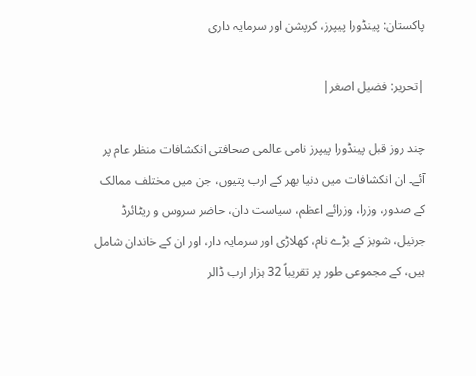پاکستان: پینڈورا پیپرز، کرپشن اور سرمایہ داری

|تحریر: فضیل اصغر|

چند روز قبل پینڈورا پیپرز نامی عالمی صحافتی انکشافات منظر عام پر آئے۔ ان انکشافات میں دنیا بھر کے ارب پتیوں، جن میں مختلف ممالک کے صدور، وزرا، وزرائے اعظم، سیاست دان، حاضر سروس و ریٹائرڈ جرنیل، شوبز کے بڑے نام، کھلاڑی اور سرمایہ دار، اور ان کے خاندان شامل ہیں، کے مجموعی طور پر تقریباً 32 ہزار ارب ڈالر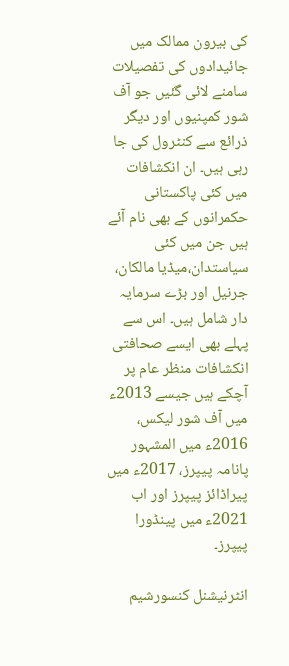کی بیرون ممالک میں جائیدادوں کی تفصیلات سامنے لائی گئیں جو آف شور کمپنیوں اور دیگر ذرائع سے کنٹرول کی جا رہی ہیں۔ ان انکشافات میں کئی پاکستانی حکمرانوں کے بھی نام آئے ہیں جن میں کئی سیاستدان،میڈیا مالکان، جرنیل اور بڑے سرمایہ دار شامل ہیں۔ اس سے پہلے بھی ایسے صحافتی انکشافات منظر عام پر آچکے ہیں جیسے 2013ء میں آف شور لیکس، 2016ء میں المشہور پانامہ پیپرز، 2017ء میں پیراڈائز پیپرز اور اب 2021ء میں پینڈورا پیپرز۔

انٹرنیشنل کنسورشیم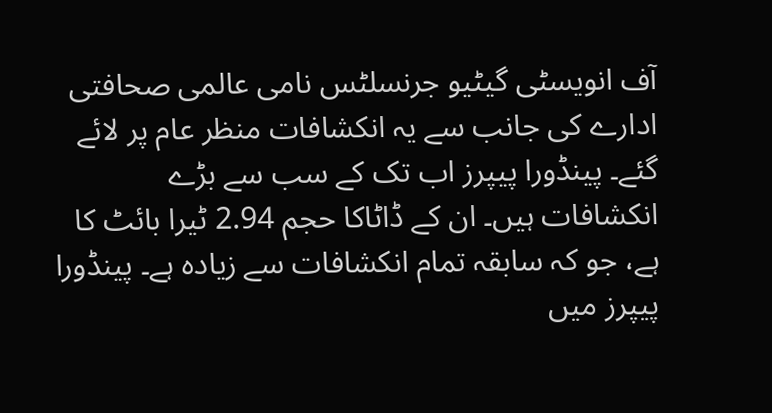آف انویسٹی گیٹیو جرنسلٹس نامی عالمی صحافتی ادارے کی جانب سے یہ انکشافات منظر عام پر لائے گئے۔ پینڈورا پیپرز اب تک کے سب سے بڑے انکشافات ہیں۔ ان کے ڈاٹاکا حجم 2.94 ٹیرا بائٹ کا ہے، جو کہ سابقہ تمام انکشافات سے زیادہ ہے۔ پینڈورا پیپرز میں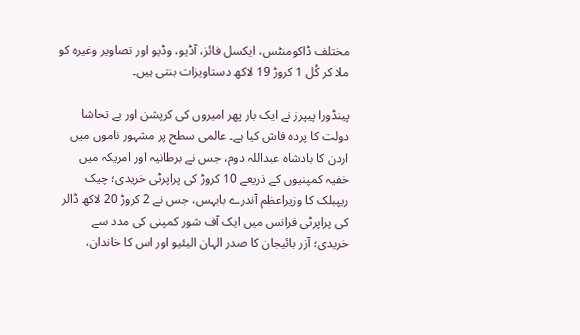مختلف ڈاکومنٹس، ایکسل فائز، آڈیو، وڈیو اور تصاویر وغیرہ کو ملا کر کُل 1 کروڑ 19 لاکھ دستاویزات بنتی ہیں۔

پینڈورا پیپرز نے ایک بار پھر امیروں کی کرپشن اور بے تحاشا دولت کا پردہ فاش کیا ہے۔ عالمی سطح پر مشہور ناموں میں اردن کا بادشاہ عبداللہ دوم، جس نے برطانیہ اور امریکہ میں خفیہ کمپنیوں کے ذریعے 10 کروڑ کی پراپرٹی خریدی؛ چیک ریپبلک کا وزیراعظم آندرے بابہس، جس نے 2 کروڑ 20 لاکھ ڈالر کی پراپرٹی فرانس میں ایک آف شور کمپنی کی مدد سے خریدی؛ آزر بائیجان کا صدر الہان الیئیو اور اس کا خاندان،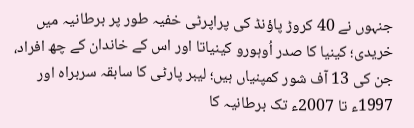جنہوں نے 40 کروڑ پاؤنڈ کی پراپرٹی خفیہ طور پر برطانیہ میں خریدی؛ کینیا کا صدر اُوہورو کینیاتا اور اس کے خاندان کے چھ افراد، جن کی 13 آف شور کمپنیاں ہیں؛ لیبر پارٹی کا سابقہ سربراہ اور 1997ء تا 2007ء تک برطانیہ کا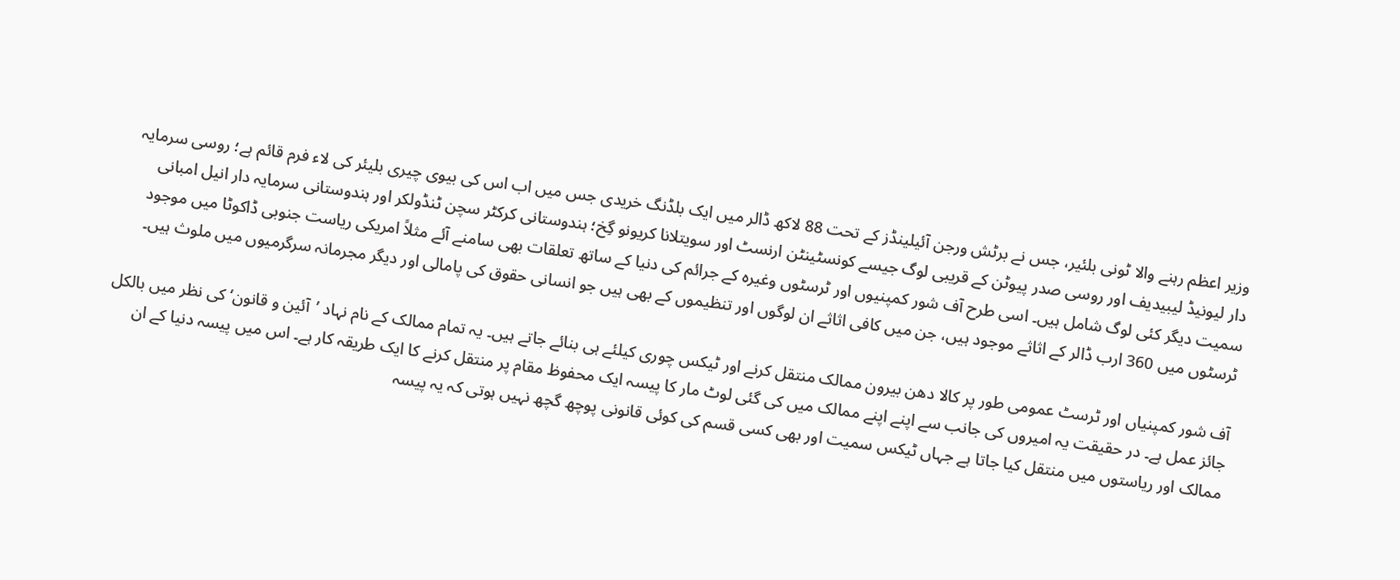وزیر اعظم رہنے والا ٹونی بلئیر، جس نے برٹش ورجن آئیلینڈز کے تحت 88 لاکھ ڈالر میں ایک بلڈنگ خریدی جس میں اب اس کی بیوی چیری بلیئر کی لاء فرم قائم ہے؛ روسی سرمایہ دار لیونیڈ لیبیدیف اور روسی صدر پیوٹن کے قریبی لوگ جیسے کونسٹینٹن ارنسٹ اور سویتلانا کریونو گِخ؛ ہندوستانی کرکٹر سچن ٹنڈولکر اور ہندوستانی سرمایہ دار انیل امبانی سمیت دیگر کئی لوگ شامل ہیں۔ اسی طرح آف شور کمپنیوں اور ٹرسٹوں وغیرہ کے جرائم کی دنیا کے ساتھ تعلقات بھی سامنے آئے مثلاً امریکی ریاست جنوبی ڈاکوٹا میں موجود ٹرسٹوں میں 360 ارب ڈالر کے اثاثے موجود ہیں، جن میں کافی اثاثے ان لوگوں اور تنظیموں کے بھی ہیں جو انسانی حقوق کی پامالی اور دیگر مجرمانہ سرگرمیوں میں ملوث ہیں۔

آف شور کمپنیاں اور ٹرسٹ عمومی طور پر کالا دھن بیرون ممالک منتقل کرنے اور ٹیکس چوری کیلئے ہی بنائے جاتے ہیں۔ یہ تمام ممالک کے نام نہاد ’آئین و قانون‘ کی نظر میں بالکل جائز عمل ہے۔ در حقیقت یہ امیروں کی جانب سے اپنے اپنے ممالک میں کی گئی لوٹ مار کا پیسہ ایک محفوظ مقام پر منتقل کرنے کا ایک طریقہ کار ہے۔ اس میں پیسہ دنیا کے ان ممالک اور ریاستوں میں منتقل کیا جاتا ہے جہاں ٹیکس سمیت اور بھی کسی قسم کی کوئی قانونی پوچھ گچھ نہیں ہوتی کہ یہ پیسہ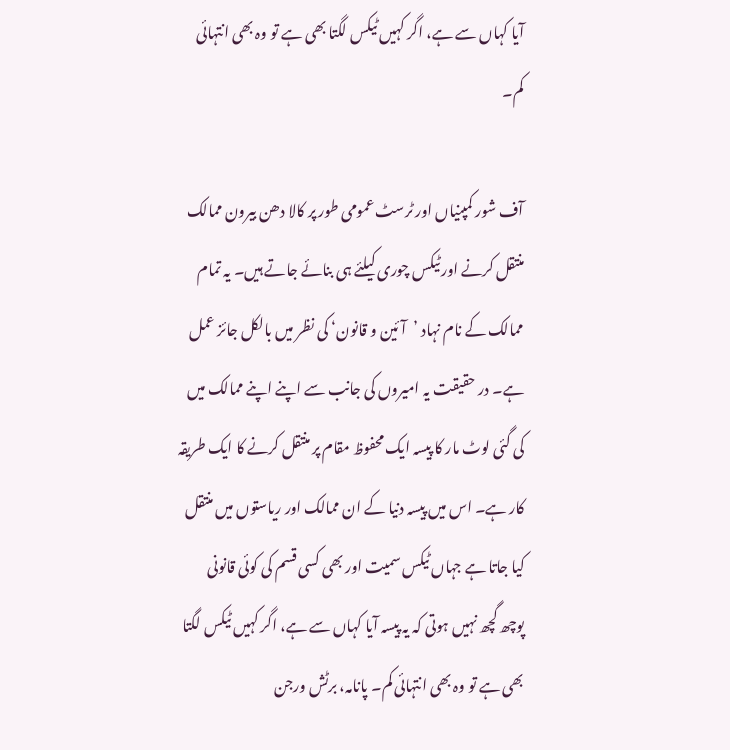آیا کہاں سے ہے، اگر کہیں ٹیکس لگتا بھی ہے تو وہ بھی انتہائی کم۔

آف شور کمپنیاں اور ٹرسٹ عمومی طور پر کالا دھن بیرون ممالک منتقل کرنے اور ٹیکس چوری کیلئے ہی بنائے جاتے ہیں۔ یہ تمام ممالک کے نام نہاد ’آئین و قانون‘ کی نظر میں بالکل جائز عمل ہے۔ در حقیقت یہ امیروں کی جانب سے اپنے اپنے ممالک میں کی گئی لوٹ مار کا پیسہ ایک محفوظ مقام پر منتقل کرنے کا ایک طریقہ کار ہے۔ اس میں پیسہ دنیا کے ان ممالک اور ریاستوں میں منتقل کیا جاتا ہے جہاں ٹیکس سمیت اور بھی کسی قسم کی کوئی قانونی پوچھ گچھ نہیں ہوتی کہ یہ پیسہ آیا کہاں سے ہے، اگر کہیں ٹیکس لگتا بھی ہے تو وہ بھی انتہائی کم۔ پانامہ، برٹش ورجن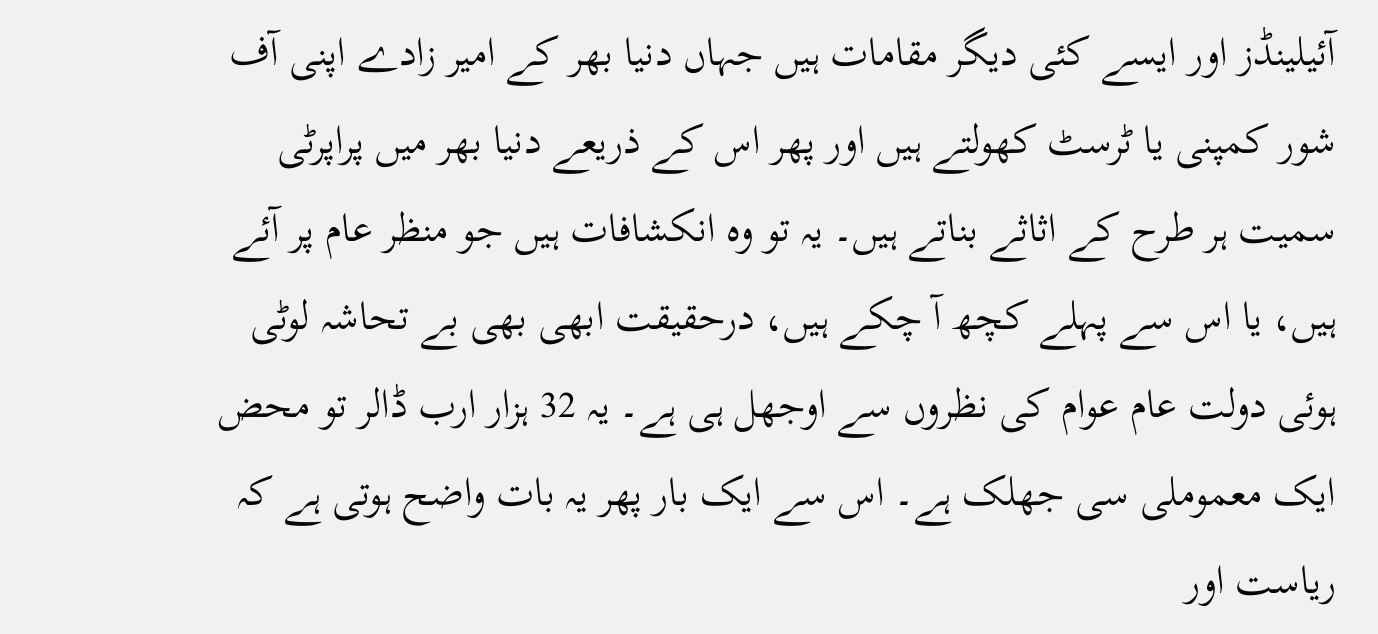آئیلینڈز اور ایسے کئی دیگر مقامات ہیں جہاں دنیا بھر کے امیر زادے اپنی آف شور کمپنی یا ٹرسٹ کھولتے ہیں اور پھر اس کے ذریعے دنیا بھر میں پراپرٹی سمیت ہر طرح کے اثاثے بناتے ہیں۔ یہ تو وہ انکشافات ہیں جو منظر عام پر آئے ہیں، یا اس سے پہلے کچھ آ چکے ہیں، درحقیقت ابھی بھی بے تحاشہ لوٹی ہوئی دولت عام عوام کی نظروں سے اوجھل ہی ہے۔ یہ 32 ہزار ارب ڈالر تو محض ایک معموملی سی جھلک ہے۔ اس سے ایک بار پھر یہ بات واضح ہوتی ہے کہ ریاست اور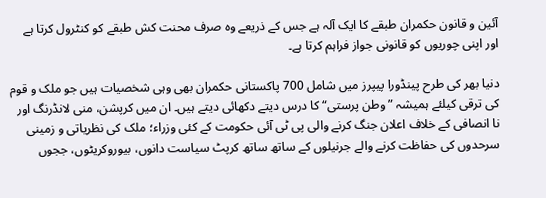آئین و قانون حکمران طبقے کا ایک آلہ ہے جس کے ذریعے وہ صرف محنت کش طبقے کو کنٹرول کرتا ہے اور اپنی چوریوں کو قانونی جواز فراہم کرتا ہے۔

دنیا بھر کی طرح پینڈورا پیپرز میں شامل 700 پاکستانی حکمران بھی وہی شخصیات ہیں جو ملک و قوم کی ترقی کیلئے ہمیشہ ”وطن پرستی“ کا درس دیتے دکھائی دیتے ہیں۔ ان میں کرپشن، منی لانڈرنگ اور نا انصافی کے خلاف اعلان جنگ کرنے والی پی ٹی آئی حکومت کے کئی وزراء؛ ملک کی نظریاتی و زمینی سرحدوں کی حفاظت کرنے والے جرنیلوں کے ساتھ ساتھ کرپٹ سیاست دانوں، بیوروکریٹوں، ججوں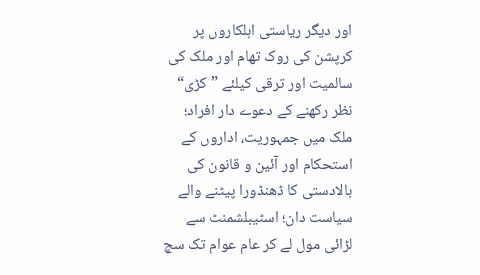اور دیگر ریاستی اہلکاروں پر کرپشن کی روک تھام اور ملک کی سالمیت اور ترقی کیلئے ”کڑی“ نظر رکھنے کے دعوے دار افراد؛ ملک میں جمہوریت، اداروں کے استحکام اور آئین و قانون کی بالادستی کا ڈھنڈورا پیٹنے والے سیاست دان؛ اسٹیبلشمنٹ سے لڑائی مول لے کر عام عوام تک سچ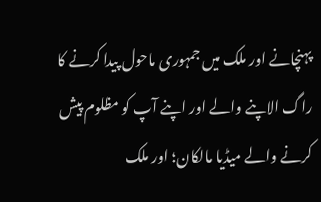پہنچانے اور ملک میں جمہوری ماحول پیدا کرنے کا راگ الاپنے والے اور اپنے آپ کو مظلوم پیش کرنے والے میڈیا مالکان؛ اور ملک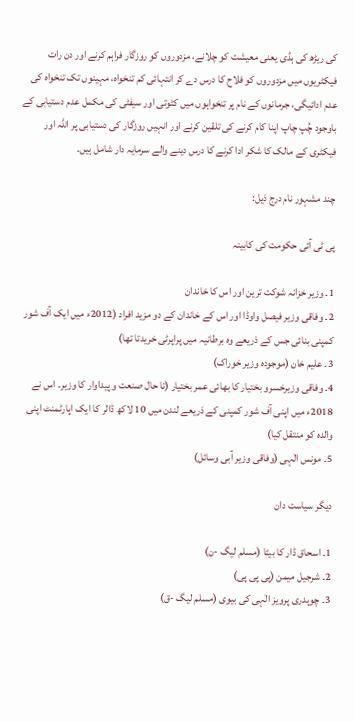کی ریڑھ کی ہڈی یعنی معیشت کو چلانے، مزدوروں کو روزگار فراہم کرنے اور دن رات فیکٹریوں میں مزدوروں کو فلاح کا درس دے کر انتہائی کم تنخواہ، مہینوں تک تنخواہ کی عدم ادائیگی، جرمانوں کے نام پر تنخواہوں میں کٹوتی اور سیفٹی کی مکمل عدم دستیابی کے باوجود چُپ چاپ اپنا کام کرنے کی تلقین کرنے اور انہیں روزگار کی دستیابی پر اللہ اور فیکٹری کے مالک کا شکر ادا کرنے کا درس دینے والے سرمایہ دار شامل ہیں۔

چند مشہور نام درج ذیل:

پی ٹی آئی حکومت کی کابینہ

1۔ وزیر خزانہ شوکت ترین اور اس کا خاندان
2۔ وفاقی وزیر فیصل واوڈا اور اس کے خاندان کے دو مزید افراد (2012ء میں ایک آف شور کمپنی بنائی جس کے ذریعے وہ برطانیہ میں پراپرٹی خریدتا تھا)
3۔ علیم خان (موجودہ وزیر خوراک)
4۔ وفاقی وزیرخسرو بختیار کا بھائی عمر بختیار (تا حال صنعت و پیداوار کا وزیر۔ اس نے 2018ء میں اپنی آف شور کمپنی کے ذریعے لندن میں 10 لاکھ ڈالر کا ایک اپارٹمنٹ اپنی والدہ کو منتقل کیا)
5۔ مونس الٰہی (وفاقی وزیر آبی وسائل)

دیگر سیاست دان

1۔ اسحاق ڈار کا بیٹا (مسلم لیگ -ن)
2۔ شرجیل میمن (پی پی پی)
3۔ چوہدری پرویز الٰہی کی بیوی (مسلم لیگ -ق)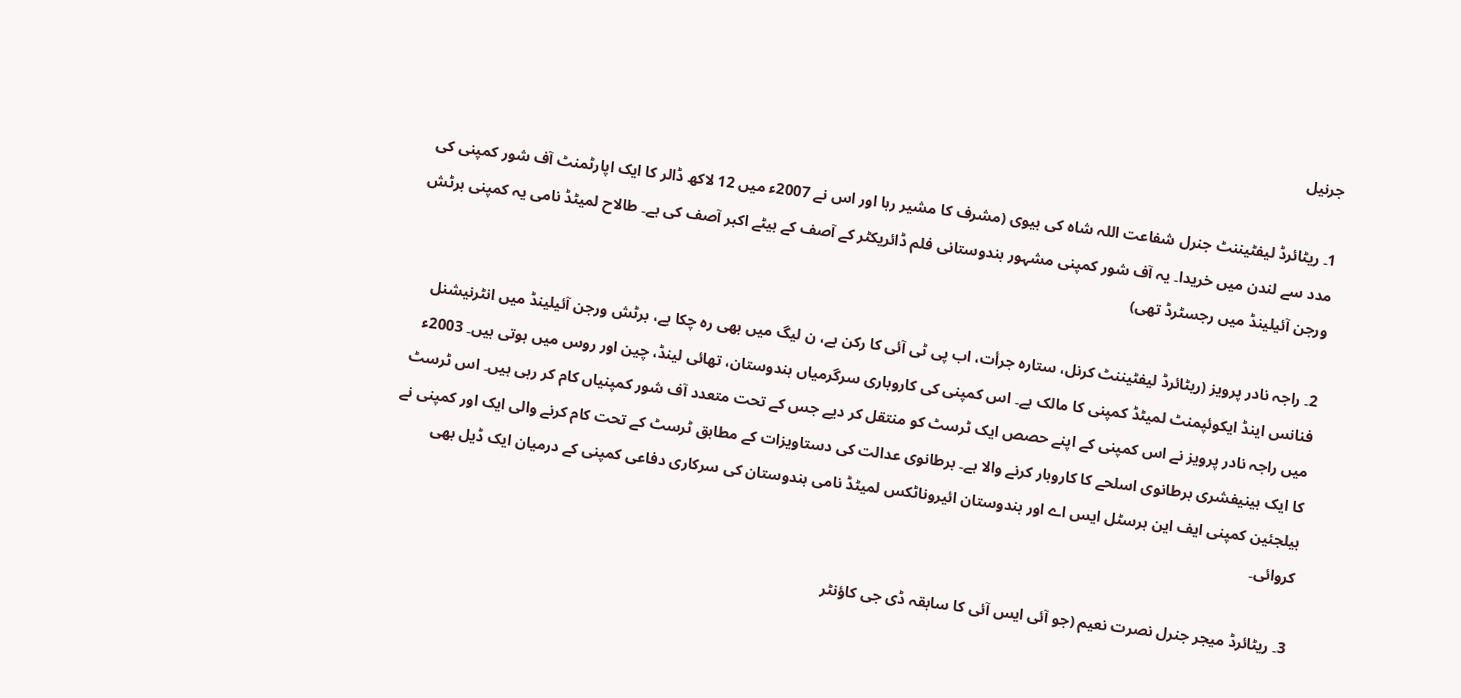جرنیل

1۔ ریٹائرڈ لیفٹیننٹ جنرل شفاعت اللہ شاہ کی بیوی (مشرف کا مشیر رہا اور اس نے 2007ء میں 12 لاکھ ڈالر کا ایک اپارٹمنٹ آف شور کمپنی کی مدد سے لندن میں خریدا۔ یہ آف شور کمپنی مشہور ہندوستانی فلم ڈائریکٹر کے آصف کے بیٹے اکبر آصف کی ہے۔ طالاح لمیٹڈ نامی یہ کمپنی برٹش ورجن آئیلینڈ میں رجسٹرڈ تھی)

2۔ راجہ نادر پرویز (ریٹائرڈ لیفٹیننٹ کرنل، ستارہ جرأت، اب پی ٹی آئی کا رکن ہے، ن لیگ میں بھی رہ چکا ہے، برٹش ورجن آئیلینڈ میں انٹرنیشنل فنانس اینڈ ایکوئپمنٹ لمیٹڈ کمپنی کا مالک ہے۔ اس کمپنی کی کاروباری سرگرمیاں ہندوستان، تھائی لینڈ، چین اور روس میں ہوتی ہیں۔ 2003ء میں راجہ نادر پرویز نے اس کمپنی کے اپنے حصص ایک ٹرسٹ کو منتقل کر دیے جس کے تحت متعدد آف شور کمپنیاں کام کر رہی ہیں۔ اس ٹرسٹ کا ایک بینیفشری برطانوی اسلحے کا کاروبار کرنے والا ہے۔ برطانوی عدالت کی دستاویزات کے مطابق ٹرسٹ کے تحت کام کرنے والی ایک اور کمپنی نے بیلجئین کمپنی ایف این ہرسٹل ایس اے اور ہندوستان ائیروناٹکس لمیٹڈ نامی ہندوستان کی سرکاری دفاعی کمپنی کے درمیان ایک ڈیل بھی کروائی۔

3۔ ریٹائرڈ میجر جنرل نصرت نعیم (جو آئی ایس آئی کا سابقہ ڈی جی کاؤنٹر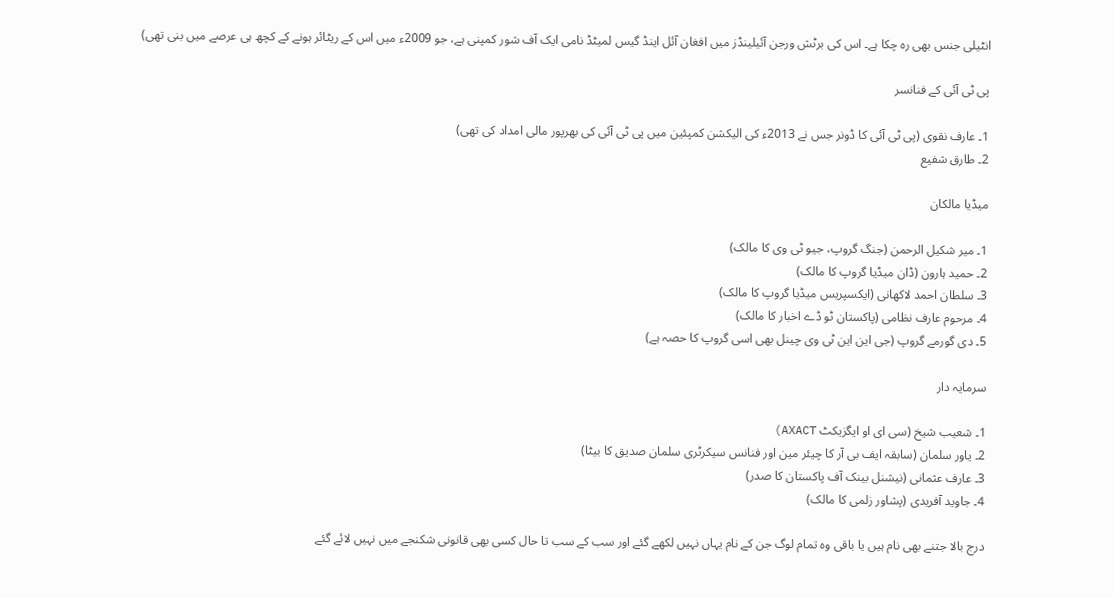انٹیلی جنس بھی رہ چکا ہے۔ اس کی برٹش ورجن آئیلینڈز میں افغان آئل اینڈ گیس لمیٹڈ نامی ایک آف شور کمپنی ہے، جو 2009ء میں اس کے ریٹائر ہونے کے کچھ ہی عرصے میں بنی تھی)

پی ٹی آئی کے فنانسر

1۔ عارف نقوی (پی ٹی آئی کا ڈونر جس نے 2013ء کی الیکشن کمپئین میں پی ٹی آئی کی بھرپور مالی امداد کی تھی)
2۔ طارق شفیع

میڈیا مالکان

1۔ میر شکیل الرحمن (جنگ گروپ، جیو ٹی وی کا مالک)
2۔ حمید ہارون (ڈان میڈیا گروپ کا مالک)
3۔ سلطان احمد لاکھانی (ایکسپریس میڈیا گروپ کا مالک)
4۔ مرحوم عارف نظامی (پاکستان ٹو ڈے اخبار کا مالک)
5۔ دی گورمے گروپ (جی این این ٹی وی چینل بھی اسی گروپ کا حصہ ہے)

سرمایہ دار

1۔ شعیب شیخ (سی ای او ایگزیکٹ AXACT)
2۔ یاور سلمان (سابقہ ایف بی آر کا چیئر مین اور فنانس سیکرٹری سلمان صدیق کا بیٹا)
3۔ عارف عثمانی (نیشنل بینک آف پاکستان کا صدر)
4۔ جاوید آفریدی (پشاور زلمی کا مالک)

درج بالا جتنے بھی نام ہیں یا باقی وہ تمام لوگ جن کے نام یہاں نہیں لکھے گئے اور سب کے سب تا حال کسی بھی قانونی شکنجے میں نہیں لائے گئے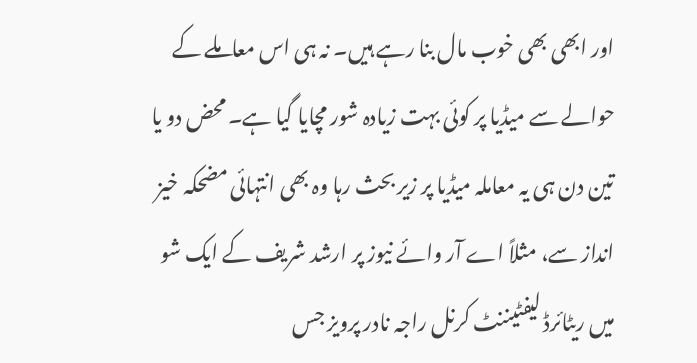اور ابھی بھی خوب مال بنا رہے ہیں۔ نہ ہی اس معاملے کے حوالے سے میڈیا پر کوئی بہت زیادہ شور مچایا گیا ہے۔ محض دو یا تین دن ہی یہ معاملہ میڈیا پر زیر بحث رہا وہ بھی انتہائی مضحکہ خیز انداز سے، مثلاً اے آر وائے نیوز پر ارشد شریف کے ایک شو میں ریٹائرڈ لیفٹیننٹ کرنل راجہ نادر پرویز جس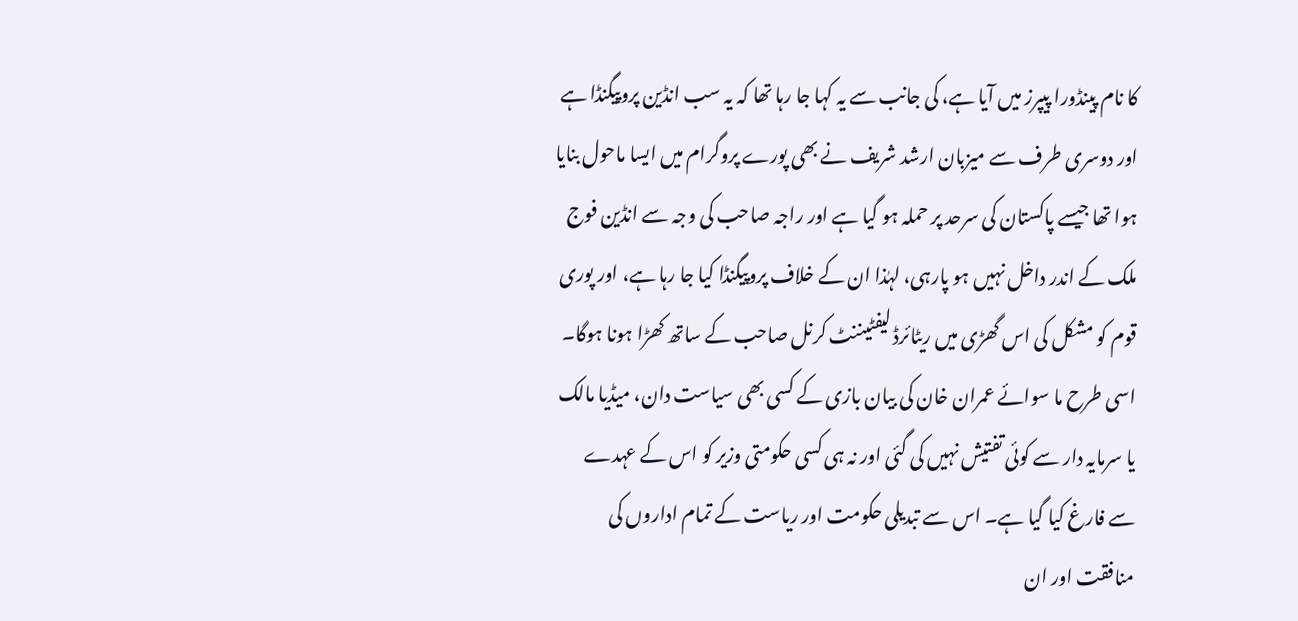کا نام پینڈورا پیپرز میں آیا ہے، کی جانب سے یہ کہا جا رہا تھا کہ یہ سب انڈین پروپیگنڈا ہے اور دوسری طرف سے میزبان ارشد شریف نے بھی پورے پروگرام میں ایسا ماحول بنایا ہوا تھا جیسے پاکستان کی سرحد پر حملہ ہو گیا ہے اور راجہ صاحب کی وجہ سے انڈین فوج ملک کے اندر داخل نہیں ہو پارہی، لہٰذا ان کے خلاف پروپیگنڈا کیا جا رہا ہے، اور پوری قوم کو مشکل کی اس گھڑی میں ریٹائرڈ لیفٹیننٹ کرنل صاحب کے ساتھ کھڑا ہونا ہوگا۔ اسی طرح ما سوائے عمران خان کی بیان بازی کے کسی بھی سیاست دان، میڈیا مالک یا سرمایہ دار سے کوئی تفتیش نہیں کی گئی اور نہ ہی کسی حکومتی وزیر کو اس کے عہدے سے فارغ کیا گیا ہے۔ اس سے تبدیلی حکومت اور ریاست کے تمام اداروں کی منافقت اور ان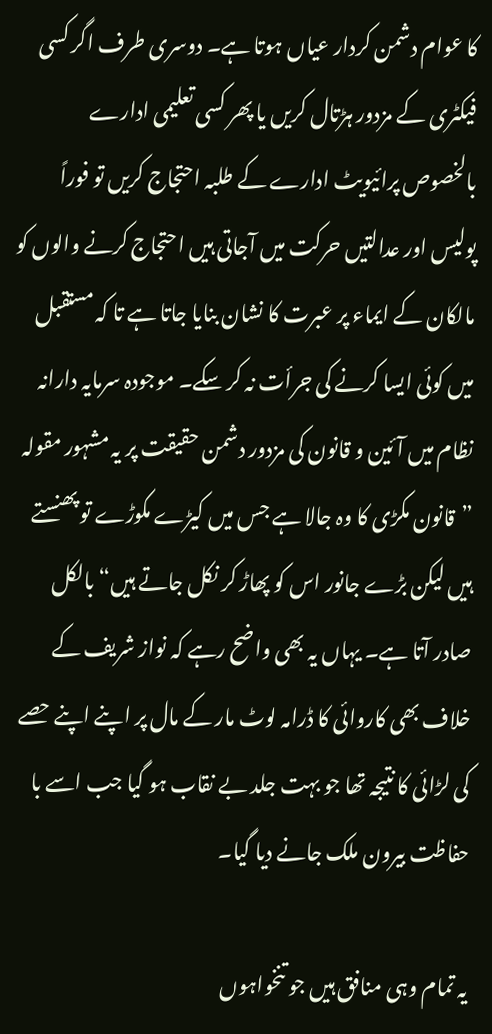کا عوام دشمن کردار عیاں ہوتا ہے۔ دوسری طرف اگر کسی فیکٹری کے مزدور ہڑتال کریں یا پھر کسی تعلیمی ادارے بالخصوص پرائیویٹ ادارے کے طلبہ احتجاج کریں تو فوراً پولیس اور عدالتیں حرکت میں آجاتی ہیں احتجاج کرنے والوں کو مالکان کے ایماء پر عبرت کا نشان بنایا جاتا ہے تا کہ مستقبل میں کوئی ایسا کرنے کی جرأت نہ کر سکے۔ موجودہ سرمایہ دارانہ نظام میں آئین و قانون کی مزدور دشمن حقیقت پر یہ مشہور مقولہ ”قانون مکڑی کا وہ جالا ہے جس میں کیڑے مکوڑے تو پھنستے ہیں لیکن بڑے جانور اس کو پھاڑ کر نکل جاتے ہیں“ بالکل صادر آتا ہے۔ یہاں یہ بھی واضح رہے کہ نواز شریف کے خلاف بھی کاروائی کا ڈرامہ لوٹ مار کے مال پر اپنے اپنے حصے کی لڑائی کا نتیجہ تھا جو بہت جلد بے نقاب ہو گیا جب اسے با حفاظت بیرون ملک جانے دیا گیا۔

یہ تمام وہی منافق ہیں جو تنخواہوں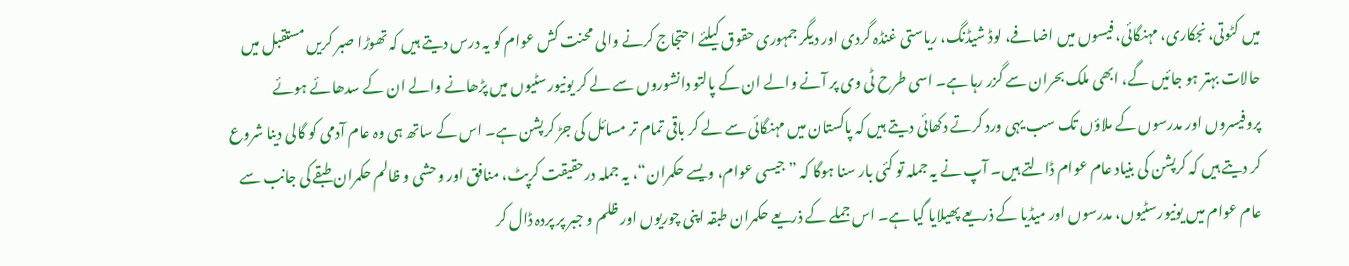میں کٹوتی، نجکاری، مہنگائی، فیسوں میں اضافے، لوڈ شیڈنگ، ریاستی غنڈہ گردی اور دیگر جمہوری حقوق کیلئے احتجاج کرنے والی محنت کش عوام کو یہ درس دیتے ہیں کہ تھوڑا صبر کریں مستقبل میں حالات بہتر ہو جائیں گے، ابھی ملک بحران سے گزر رہا ہے۔ اسی طرح ٹی وی پر آنے والے ان کے پالتو دانشوروں سے لے کر یونیورسٹیوں میں پڑھانے والے ان کے سدھائے ہوئے پروفیسروں اور مدرسوں کے ملاؤں تک سب یہی ورد کرتے دکھائی دیتے ہیں کہ پاکستان میں مہنگائی سے لے کر باقی تمام تر مسائل کی جڑ کرپشن ہے۔ اس کے ساتھ ہی وہ عام آدمی کو گالی دینا شروع کر دیتے ہیں کہ کرپشن کی بنیاد عام عوام ڈالتے ہیں۔ آپ نے یہ جملہ تو کئی بار سنا ہوگا کہ ”جیسی عوام، ویسے حکمران“، یہ جملہ درحقیقت کرپٹ، منافق اور وحشی و ظالم حکمران طبقے کی جانب سے عام عوام میں یونیورسٹیوں، مدرسوں اور میڈیا کے ذریعے پھیلایا گیا ہے۔ اس جملے کے ذریعے حکمران طبقہ اپنی چوریوں اور ظلم و جبر پر پردہ ڈال کر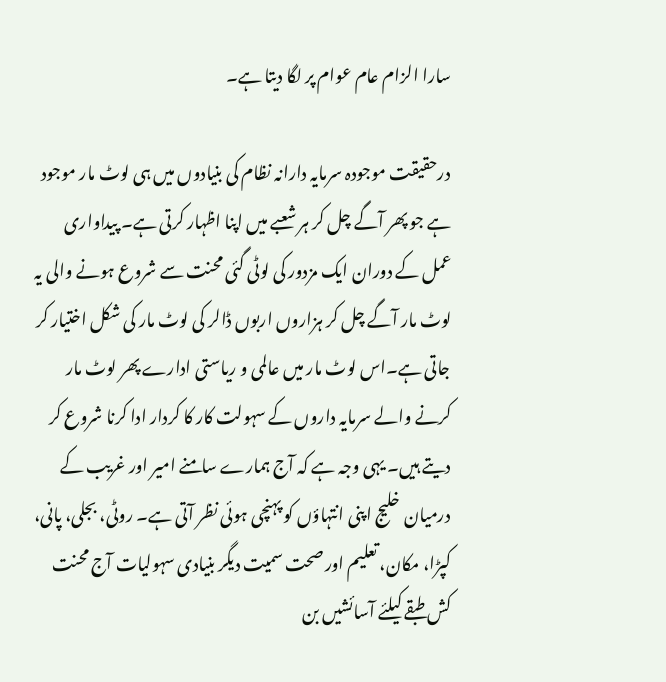سارا الزام عام عوام پر لگا دیتا ہے۔

درحقیقت موجودہ سرمایہ دارانہ نظام کی بنیادوں میں ہی لوٹ مار موجود ہے جو پھر آگے چل کر ہر شعبے میں اپنا اظہار کرتی ہے۔ پیداواری عمل کے دوران ایک مزدور کی لوٹی گئی محنت سے شروع ہونے والی یہ لوٹ مار آگے چل کر ہزاروں اربوں ڈالر کی لوٹ مار کی شکل اختیار کر جاتی ہے۔اس لوٹ مار میں عالمی و ریاستی ادارے پھر لوٹ مار کرنے والے سرمایہ داروں کے سہولت کار کا کردار ادا کرنا شروع کر دیتے ہیں۔ یہی وجہ ہے کہ آج ہمارے سامنے امیر اور غریب کے درمیان خلیج اپنی انتہاؤں کو پہنچی ہوئی نظر آتی ہے۔ روٹی، بجلی، پانی، کپڑا، مکان، تعلیم اور صحت سمیت دیگر بنیادی سہولیات آج محنت کش طبقے کیلئے آسائشیں بن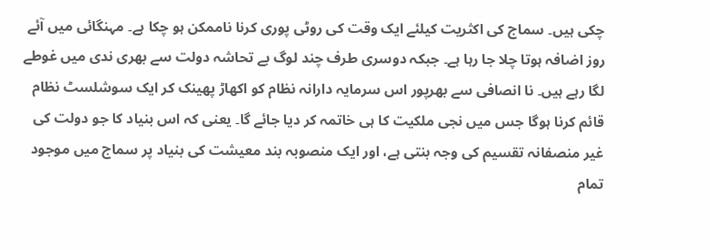چکی ہیں۔ سماج کی اکثریت کیلئے ایک وقت کی روٹی پوری کرنا ناممکن ہو چکا ہے۔ مہنگائی میں آئے روز اضافہ ہوتا چلا جا رہا ہے۔ جبکہ دوسری طرف چند لوگ بے تحاشہ دولت سے بھری ندی میں غوطے لگا رہے ہیں۔ نا انصافی سے بھرپور اس سرمایہ دارانہ نظام کو اکھاڑ پھینک کر ایک سوشلسٹ نظام قائم کرنا ہوگا جس میں نجی ملکیت کا ہی خاتمہ کر دیا جائے گا۔ یعنی کہ اس بنیاد کا جو دولت کی غیر منصفانہ تقسیم کی وجہ بنتی ہے، اور ایک منصوبہ بند معیشت کی بنیاد پر سماج میں موجود تمام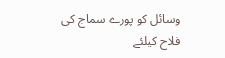وسائل کو پورے سماج کی فلاح کیلئے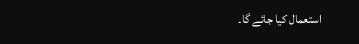استعمال کیا جائے گا۔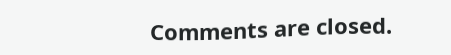Comments are closed.